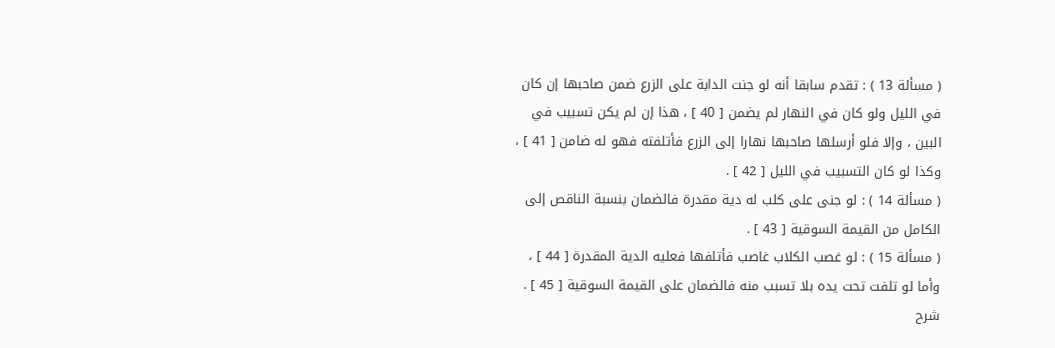( مسألة 13 ) : تقدم سابقا أنه لو جنت الدابة على الزرع ضمن صاحبها إن كان في الليل ولو كان في النهار لم يضمن [ 40 ] ، هذا إن لم يكن تسبيب في البين ، وإلا فلو أرسلها صاحبها نهارا إلى الزرع فأتلفته فهو له ضامن [ 41 ] ، وكذا لو كان التسبيب في الليل [ 42 ] .
( مسألة 14 ) : لو جنى على كلب له دية مقدرة فالضمان بنسبة الناقص إلى الكامل من القيمة السوقية [ 43 ] .
( مسألة 15 ) : لو غصب الكلاب غاصب فأتلفها فعليه الدية المقدرة [ 44 ] ، وأما لو تلفت تحت يده بلا تسبب منه فالضمان على القيمة السوقية [ 45 ] .
شرح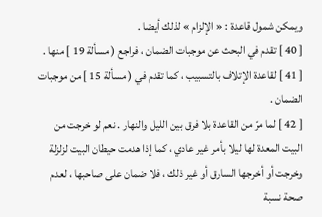ويمكن شمول قاعدة : « الإلزام » لذلك أيضا .
[ 40 ] تقدم في البحث عن موجبات الضمان ، فراجع ( مسألة 19 ] منها .
[ 41 ] لقاعدة الإتلاف بالتسبيب ، كما تقدم في ( مسألة 15 ] من موجبات الضمان .
[ 42 ] لما مرّ من القاعدة بلا فرق بين الليل والنهار . نعم لو خرجت من البيت المعدة لها ليلا بأمر غير عادي ، كما إذا هدمت حيطان البيت لزلزلة وخرجت أو أخرجها السارق أو غير ذلك ، فلا ضمان على صاحبها ، لعدم صحة نسبة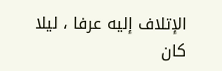الإتلاف إليه عرفا ، ليلا كان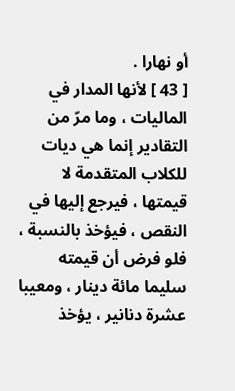أو نهارا .
[ 43 ] لأنها المدار في الماليات ، وما مرّ من التقادير إنما هي ديات للكلاب المتقدمة لا قيمتها ، فيرجع إليها في النقص ، فيؤخذ بالنسبة ، فلو فرض أن قيمته سليما مائة دينار ، ومعيبا عشرة دنانير ، يؤخذ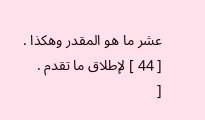عشر ما هو المقدر وهكذا .
[ 44 ] لإطلاق ما تقدم .
[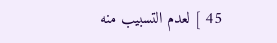45 ] لعدم التسبيب منه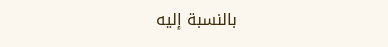بالنسبة إليه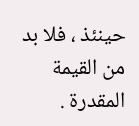حينئذ ، فلا بد من القيمة المقدرة .